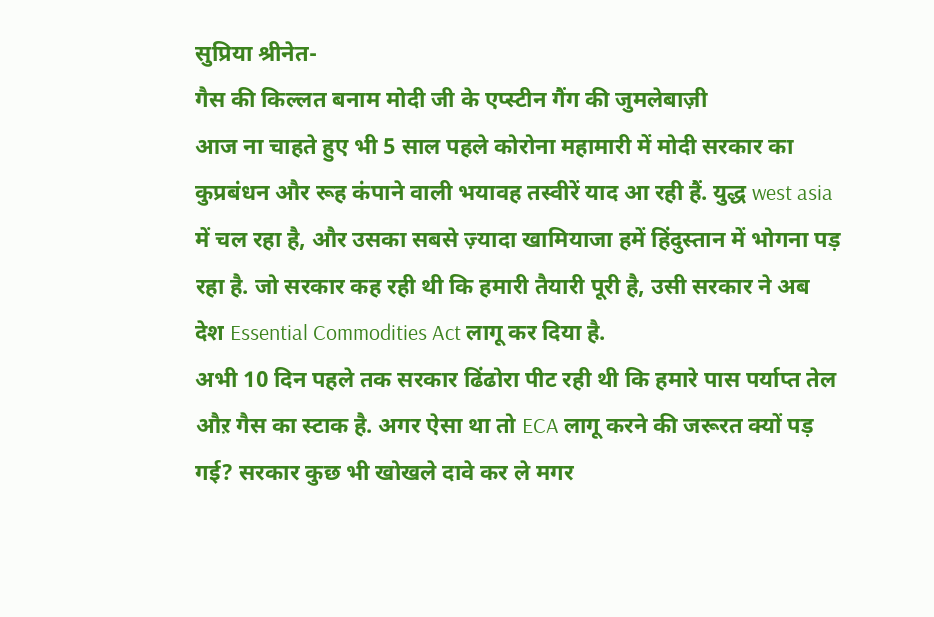सुप्रिया श्रीनेत-
गैस की किल्लत बनाम मोदी जी के एप्स्टीन गैंग की जुमलेबाज़ी
आज ना चाहते हुए भी 5 साल पहले कोरोना महामारी में मोदी सरकार का कुप्रबंधन और रूह कंपाने वाली भयावह तस्वीरें याद आ रही हैं. युद्ध west asia में चल रहा है, और उसका सबसे ज़्यादा खामियाजा हमें हिंदुस्तान में भोगना पड़ रहा है. जो सरकार कह रही थी कि हमारी तैयारी पूरी है, उसी सरकार ने अब देश Essential Commodities Act लागू कर दिया है.
अभी 10 दिन पहले तक सरकार ढिंढोरा पीट रही थी कि हमारे पास पर्याप्त तेल औऱ गैस का स्टाक है. अगर ऐसा था तो ECA लागू करने की जरूरत क्यों पड़ गई? सरकार कुछ भी खोखले दावे कर ले मगर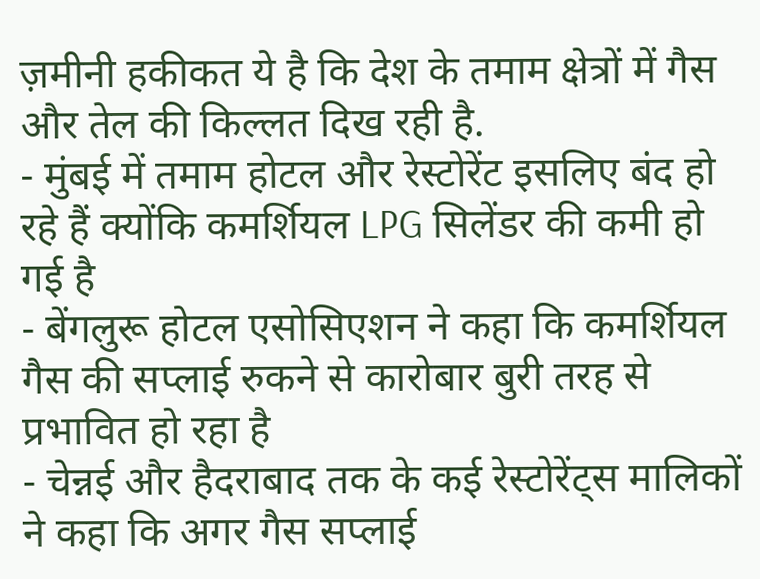ज़मीनी हकीकत ये है कि देश के तमाम क्षेत्रों में गैस और तेल की किल्लत दिख रही है.
- मुंबई में तमाम होटल और रेस्टोरेंट इसलिए बंद हो रहे हैं क्योंकि कमर्शियल LPG सिलेंडर की कमी हो गई है
- बेंगलुरू होटल एसोसिएशन ने कहा कि कमर्शियल गैस की सप्लाई रुकने से कारोबार बुरी तरह से प्रभावित हो रहा है
- चेन्नई और हैदराबाद तक के कई रेस्टोरेंट्स मालिकों ने कहा कि अगर गैस सप्लाई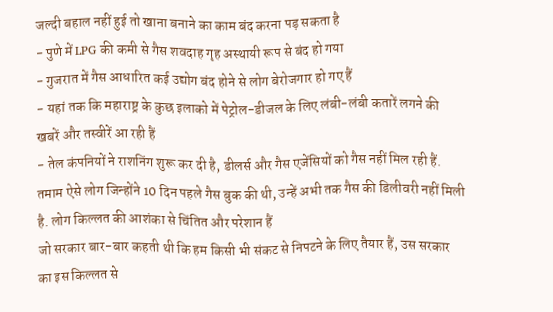जल्दी बहाल नहीं हुई तो खाना बनाने का काम बंद करना पड़ सकता है
- पुणे में LPG की कमी से गैस शवदाह गृह अस्थायी रूप से बंद हो गया
- गुजरात में गैस आधारित कई उद्योग बंद होने से लोग बेरोजगार हो गए हैं
- यहां तक कि महाराष्ट्र के कुछ इलाको में पेट्रोल-डीजल के लिए लंबी-लंबी कतारें लगने की खबरें और तस्वीरें आ रही हैं
- तेल कंपनियों ने राशनिंग शुरू कर दी है, डीलर्स और गैस एजेंसियों को गैस नहीं मिल रही हैं. तमाम ऐसे लोग जिन्होंने 10 दिन पहले गैस बुक की थी, उन्हें अभी तक गैस की डिलीवरी नहीं मिली है. लोग किल्लत की आशंका से चिंतित और परेशान हैं
जो सरकार बार-बार कहती थी कि हम किसी भी संकट से निपटने के लिए तैयार हैं, उस सरकार का इस किल्लत से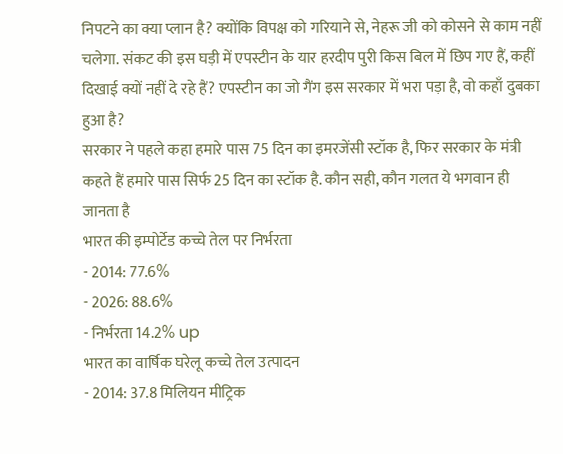निपटने का क्या प्लान है? क्योंकि विपक्ष को गरियाने से, नेहरू जी को कोसने से काम नहीं चलेगा. संकट की इस घड़ी में एपस्टीन के यार हरदीप पुरी किस बिल में छिप गए हैं, कहीं दिखाई क्यों नहीं दे रहे हैं? एपस्टीन का जो गैंग इस सरकार में भरा पड़ा है, वो कहाँ दुबका हुआ है?
सरकार ने पहले कहा हमारे पास 75 दिन का इमरजेंसी स्टॉक है, फिर सरकार के मंत्री कहते हैं हमारे पास सिर्फ 25 दिन का स्टॉक है. कौन सही, कौन गलत ये भगवान ही जानता है
भारत की इम्पोर्टेड कच्चे तेल पर निर्भरता
- 2014: 77.6%
- 2026: 88.6%
- निर्भरता 14.2% up
भारत का वार्षिक घरेलू कच्चे तेल उत्पादन
- 2014: 37.8 मिलियन मीट्रिक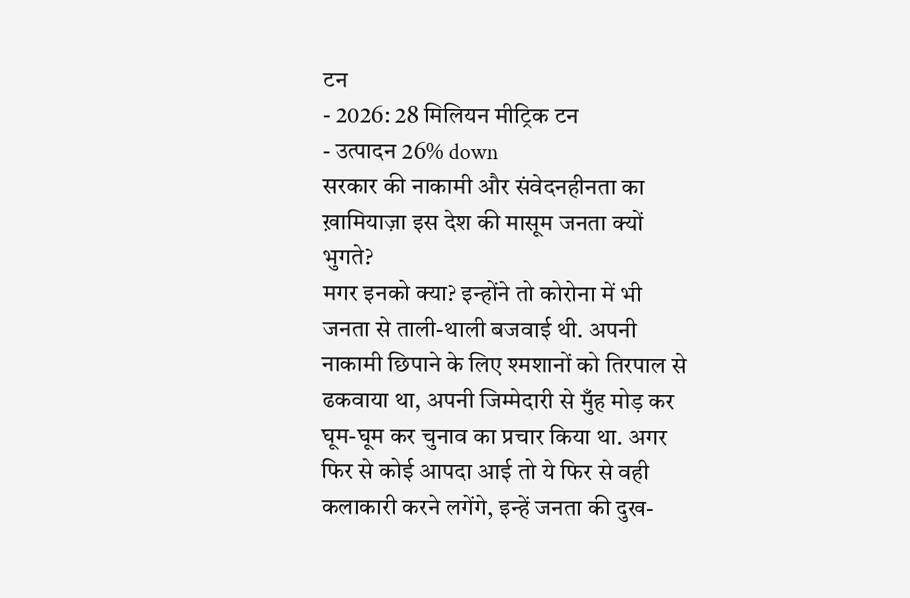टन
- 2026: 28 मिलियन मीट्रिक टन
- उत्पादन 26% down
सरकार की नाकामी और संवेदनहीनता का ख़ामियाज़ा इस देश की मासूम जनता क्यों भुगते?
मगर इनको क्या? इन्होंने तो कोरोना में भी जनता से ताली-थाली बजवाई थी. अपनी नाकामी छिपाने के लिए श्मशानों को तिरपाल से ढकवाया था, अपनी जिम्मेदारी से मुँह मोड़ कर घूम-घूम कर चुनाव का प्रचार किया था. अगर फिर से कोई आपदा आई तो ये फिर से वही कलाकारी करने लगेंगे, इन्हें जनता की दुख-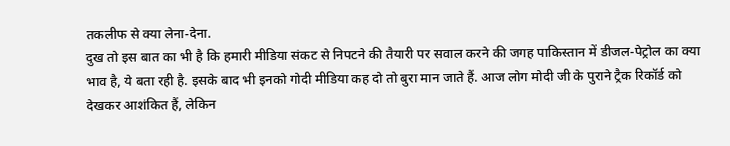तकलीफ से क्या लेना-देना.
दुख तो इस बात का भी है कि हमारी मीडिया संकट से निपटने की तैयारी पर सवाल करने की जगह पाकिस्तान में डीजल-पेट्रोल का क्या भाव है, ये बता रही है. इसके बाद भी इनको गोदी मीडिया कह दो तो बुरा मान जाते हैं. आज लोग मोदी जी के पुराने ट्रैक रिकॉर्ड को देखकर आशंकित हैं, लेकिन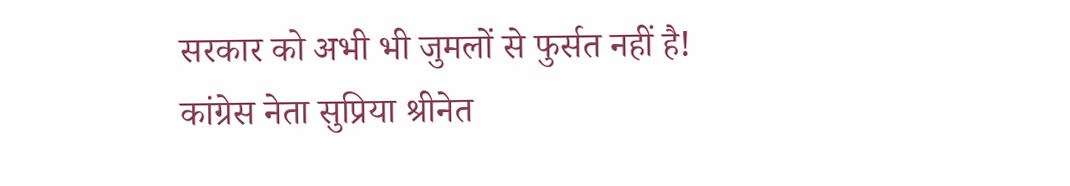सरकार को अभी भी जुमलों से फुर्सत नहीं है!
कांग्रेस नेता सुप्रिया श्रीनेत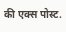की एक्स पोस्ट.